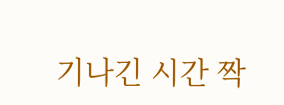기나긴 시간 짝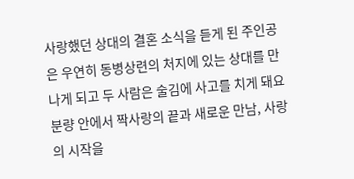사랑했던 상대의 결혼 소식을 듣게 된 주인공은 우연히 동병상련의 처지에 있는 상대를 만나게 되고 두 사람은 술김에 사고를 치게 돼요 분량 안에서 짝사랑의 끝과 새로운 만남, 사랑의 시작을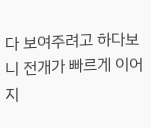다 보여주려고 하다보니 전개가 빠르게 이어지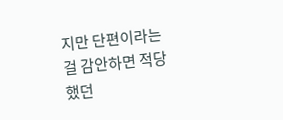지만 단편이라는 걸 감안하면 적당했던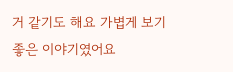거 같기도 해요 가볍게 보기 좋은 이야기였어요